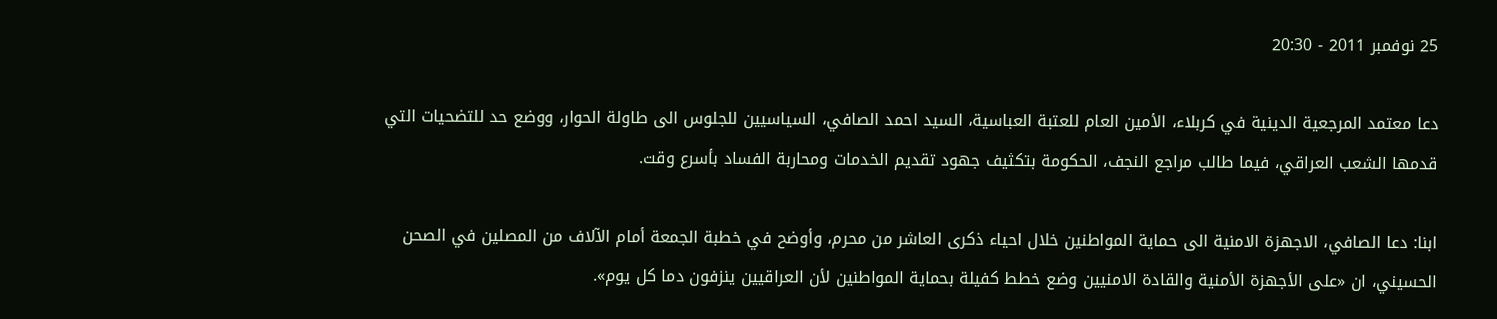25 نوفمبر 2011 - 20:30

دعا معتمد المرجعية الدينية في كربلاء، الأمين العام للعتبة العباسية، السيد احمد الصافي، السياسيين للجلوس الى طاولة الحوار، ووضع حد للتضحيات التي قدمها الشعب العراقي، فيما طالب مراجع النجف، الحكومة بتكثيف جهود تقديم الخدمات ومحاربة الفساد بأسرع وقت.

ابنا: دعا الصافي، الاجهزة الامنية الى حماية المواطنين خلال احياء ذكرى العاشر من محرم، وأوضح في خطبة الجمعة أمام الآلاف من المصلين في الصحن الحسيني، ان «على الأجهزة الأمنية والقادة الامنيين وضع خطط كفيلة بحماية المواطنين لأن العراقيين ينزفون دما كل يوم».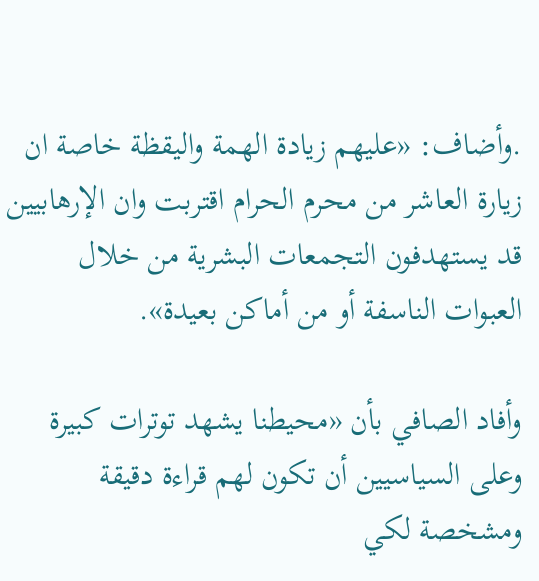.وأضاف: «عليهم زيادة الهمة واليقظة خاصة ان زيارة العاشر من محرم الحرام اقتربت وان الإرهابيين قد يستهدفون التجمعات البشرية من خلال العبوات الناسفة أو من أماكن بعيدة».

وأفاد الصافي بأن «محيطنا يشهد توترات كبيرة وعلى السياسيين أن تكون لهم قراءة دقيقة ومشخصة لكي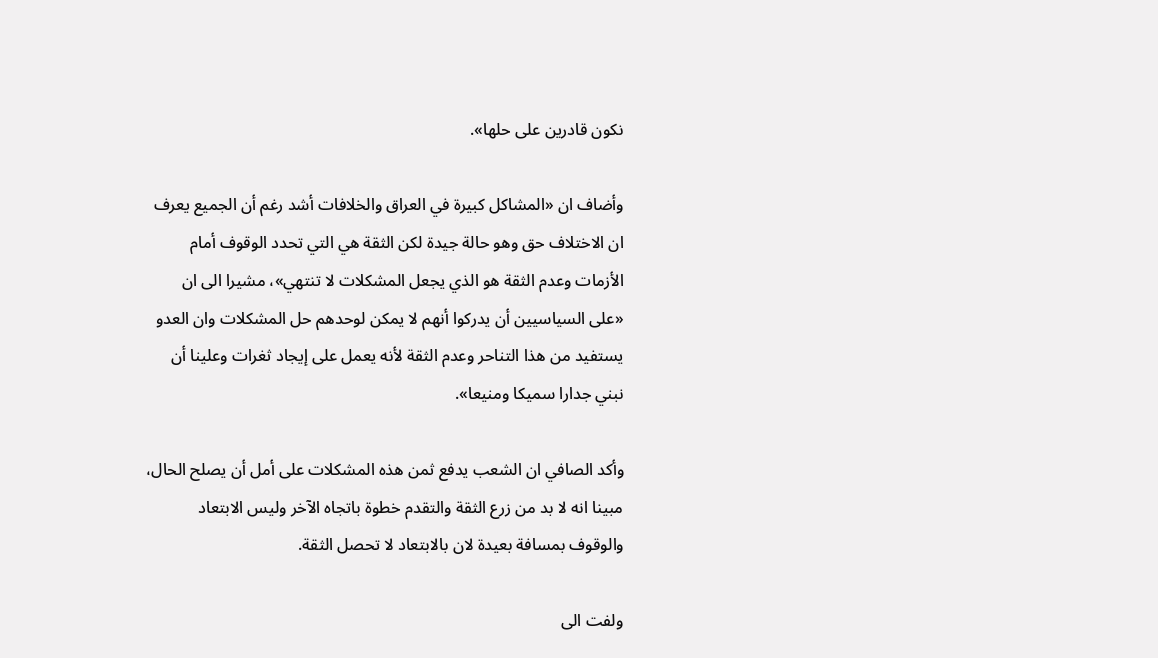نكون قادرين على حلها».

وأضاف ان «المشاكل كبيرة في العراق والخلافات أشد رغم أن الجميع يعرف ان الاختلاف حق وهو حالة جيدة لكن الثقة هي التي تحدد الوقوف أمام الأزمات وعدم الثقة هو الذي يجعل المشكلات لا تنتهي»، مشيرا الى ان «على السياسيين أن يدركوا أنهم لا يمكن لوحدهم حل المشكلات وان العدو يستفيد من هذا التناحر وعدم الثقة لأنه يعمل على إيجاد ثغرات وعلينا أن نبني جدارا سميكا ومنيعا».

وأكد الصافي ان الشعب يدفع ثمن هذه المشكلات على أمل أن يصلح الحال، مبينا انه لا بد من زرع الثقة والتقدم خطوة باتجاه الآخر وليس الابتعاد والوقوف بمسافة بعيدة لان بالابتعاد لا تحصل الثقة.

ولفت الى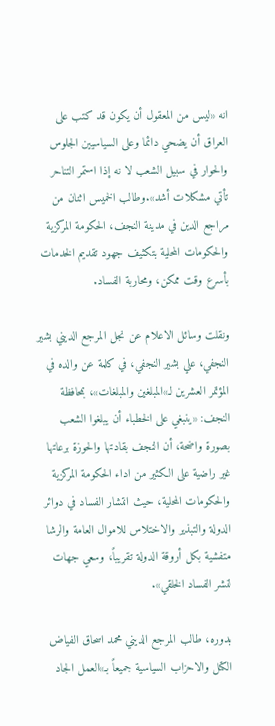انه «ليس من المعقول أن يكون قد كتب على العراق أن يضحي دائما وعلى السياسيين الجلوس والحوار في سبيل الشعب لا نه إذا استمر التناحر تأتي مشكلات أشد».وطالب الخميس اثنان من مراجع الدين في مدينة النجف، الحكومة المركزية والحكومات المحلية بتكثيف جهود تقديم الخدمات بأسرع وقت ممكن، ومحاربة الفساد.

ونقلت وسائل الاعلام عن نجل المرجع الديني بشير النجفي، علي بشير النجفي، في كلمة عن والده في المؤتمر العشرين لـ»المبلغين والمبلغات»، بمحافظة النجف: «ينبغي على الخطباء أن يبلغوا الشعب بصورة واضحة، أن النجف بقادتها والحوزة برعاتها غير راضية على الكثير من اداء الحكومة المركزية والحكومات المحلية، حيث انتشار الفساد في دوائر الدولة والتبذير والاختلاس للاموال العامة والرشا متفشية بكل أروقة الدولة تقريباً، وسعي جهات لنشر الفساد الخلقي».

بدوره، طالب المرجع الديني محمد اسحاق الفياض الكتل والاحزاب السياسية جميعاً بـ»العمل الجاد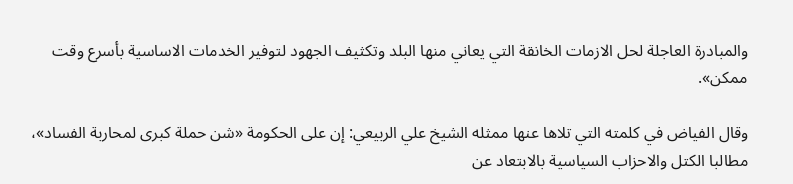والمبادرة العاجلة لحل الازمات الخانقة التي يعاني منها البلد وتكثيف الجهود لتوفير الخدمات الاساسية بأسرع وقت ممكن».

وقال الفياض في كلمته التي تلاها عنها ممثله الشيخ علي الربيعي: إن على الحكومة «شن حملة كبرى لمحاربة الفساد»، مطالبا الكتل والاحزاب السياسية بالابتعاد عن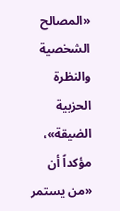«المصالح الشخصية والنظرة الحزبية الضيقة»، مؤكداً أن «من يستمر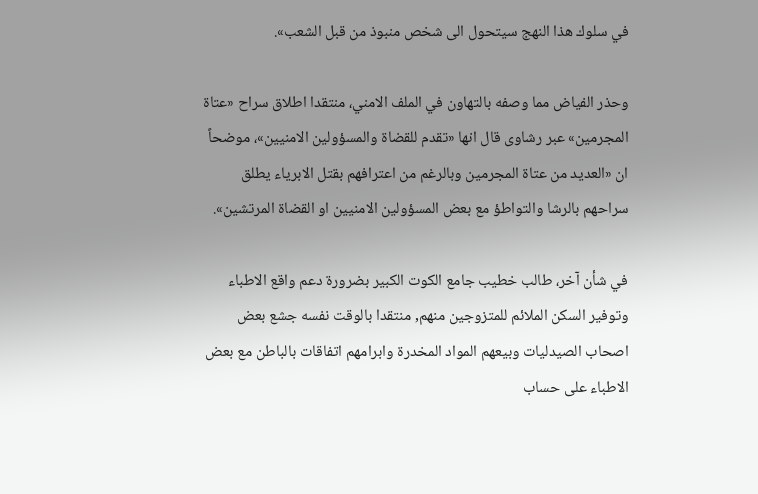في سلوك هذا النهج سيتحول الى شخص منبوذ من قبل الشعب».

وحذر الفياض مما وصفه بالتهاون في الملف الامني، منتقدا اطلاق سراح «عتاة المجرمين» عبر رشاوى قال انها «تقدم للقضاة والمسؤولين الامنيين»، موضحاً ان «العديد من عتاة المجرمين وبالرغم من اعترافهم بقتل الابرياء يطلق سراحهم بالرشا والتواطؤ مع بعض المسؤولين الامنيين او القضاة المرتشين».

في شأن آخر، طالب خطيب جامع الكوت الكبير بضرورة دعم واقع الاطباء وتوفير السكن الملائم للمتزوجين منهم, منتقدا بالوقت نفسه جشع بعض اصحاب الصيدليات وبيعهم المواد المخدرة وابرامهم اتفاقات بالباطن مع بعض الاطباء على حساب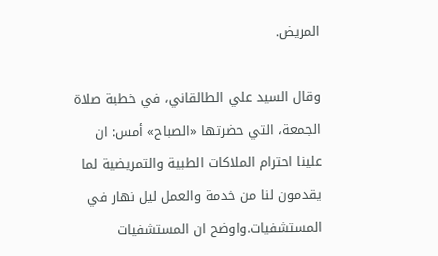المريض.

وقال السيد علي الطالقاني، في خطبة صلاة الجمعة، التي حضرتها «الصباح» أمس: ان علينا احترام الملاكات الطبية والتمريضية لما يقدمون لنا من خدمة والعمل ليل نهار في المستشفيات.واوضح ان المستشفيات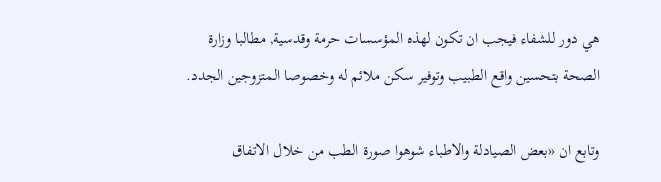هي دور للشفاء فيجب ان تكون لهذه المؤسسات حرمة وقدسية, مطالبا وزارة الصحة بتحسين واقع الطبيب وتوفير سكن ملائم له وخصوصا المتزوجين الجدد.

وتابع ان «بعض الصيادلة والاطباء شوهوا صورة الطب من خلال الاتفاق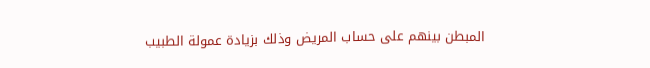المبطن بينهم على حساب المريض وذلك بزيادة عمولة الطبيب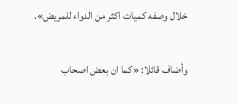خلال وصفه كميات اكثر من الدواء للمريض».

وأضاف قائلا: «كما ان بعض اصحاب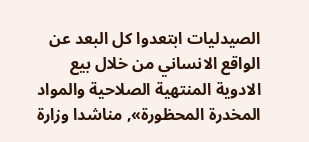الصيدليات ابتعدوا كل البعد عن الواقع الانساني من خلال بيع الادوية المنتهية الصلاحية والمواد المخدرة المحظورة», مناشدا وزارة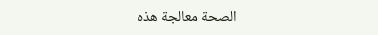الصحة معالجة هذه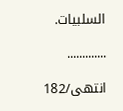السلبيات.

.............

انتهی/182